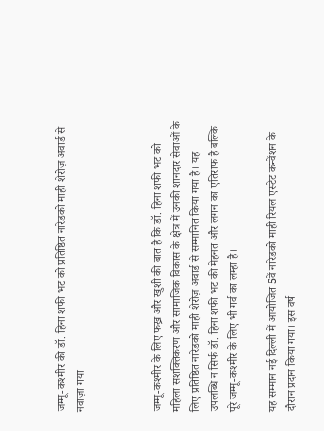जम्मू-कश्मीर की डॉ. हिना शफी भट को प्रतिष्ठित नारेडको माही शेरोज़ अवार्ड से नवाज़ा गया



जम्मू-कश्मीर के लिए फख्र और खुशी की बात है कि डॉ. हिना शफी भट को महिला सशक्तिकरण और सामाजिक विकास के क्षेत्र में उनकी शानदार सेवाओं के लिए प्रतिष्ठित नारेडको माही शेरोज़ अवार्ड से सम्मानित किया गया है। यह उपलब्धि न सिर्फ डॉ. हिना शफी भट की मेहनत और लगन का एतिराफ है बल्कि पूरे जम्मू-कश्मीर के लिए भी गर्व का लम्हा है।

यह सम्मान नई दिल्ली में आयोजित 5वें नारेडको माही रियल एस्टेट कन्वेंशन के दौरान प्रदान किया गया। इस वर्ष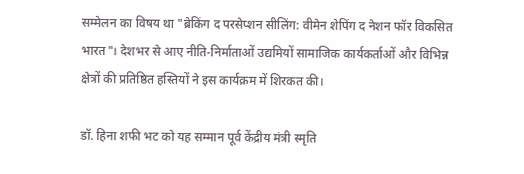सम्मेलन का विषय था "ब्रेकिंग द परसेप्शन सीलिंग: वीमेन शेपिंग द नेशन फॉर विकसित भारत"। देशभर से आए नीति-निर्माताओं उद्यमियों सामाजिक कार्यकर्ताओं और विभिन्न क्षेत्रों की प्रतिष्ठित हस्तियों ने इस कार्यक्रम में शिरकत की।

डॉ. हिना शफी भट को यह सम्मान पूर्व केंद्रीय मंत्री स्मृति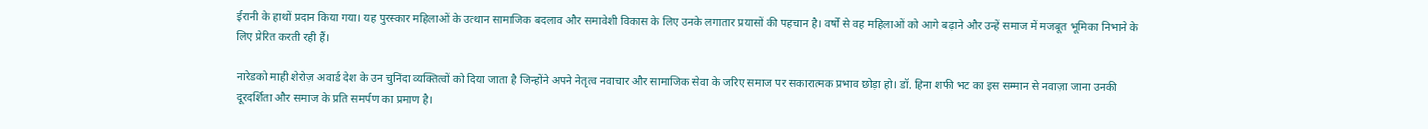ईरानी के हाथों प्रदान किया गया। यह पुरस्कार महिलाओं के उत्थान सामाजिक बदलाव और समावेशी विकास के लिए उनके लगातार प्रयासों की पहचान है। वर्षों से वह महिलाओं को आगे बढ़ाने और उन्हें समाज में मजबूत भूमिका निभाने के लिए प्रेरित करती रही हैं।

नारेडको माही शेरोज़ अवार्ड देश के उन चुनिंदा व्यक्तित्वों को दिया जाता है जिन्होंने अपने नेतृत्व नवाचार और सामाजिक सेवा के जरिए समाज पर सकारात्मक प्रभाव छोड़ा हो। डॉ. हिना शफी भट का इस सम्मान से नवाज़ा जाना उनकी दूरदर्शिता और समाज के प्रति समर्पण का प्रमाण है।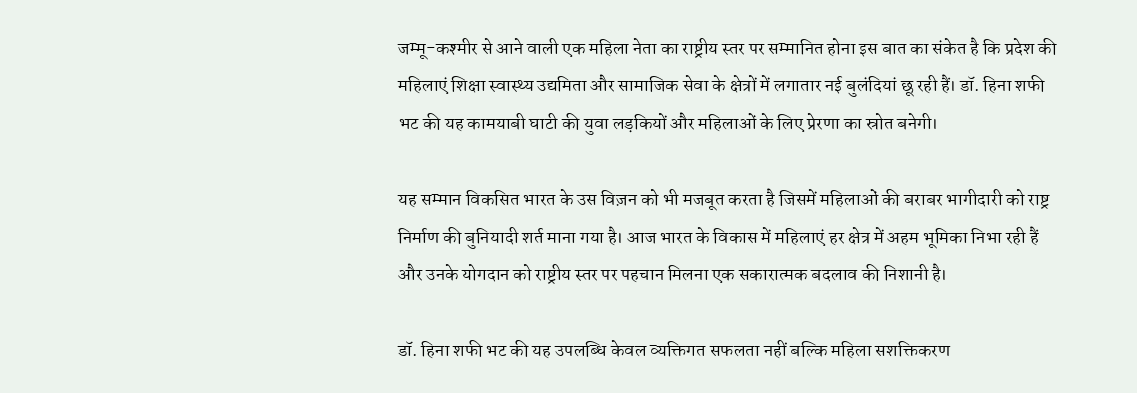जम्मू-कश्मीर से आने वाली एक महिला नेता का राष्ट्रीय स्तर पर सम्मानित होना इस बात का संकेत है कि प्रदेश की महिलाएं शिक्षा स्वास्थ्य उद्यमिता और सामाजिक सेवा के क्षेत्रों में लगातार नई बुलंदियां छू रही हैं। डॉ. हिना शफी भट की यह कामयाबी घाटी की युवा लड़कियों और महिलाओं के लिए प्रेरणा का स्रोत बनेगी।

यह सम्मान विकसित भारत के उस विज़न को भी मजबूत करता है जिसमें महिलाओं की बराबर भागीदारी को राष्ट्र निर्माण की बुनियादी शर्त माना गया है। आज भारत के विकास में महिलाएं हर क्षेत्र में अहम भूमिका निभा रही हैं और उनके योगदान को राष्ट्रीय स्तर पर पहचान मिलना एक सकारात्मक बदलाव की निशानी है।

डॉ. हिना शफी भट की यह उपलब्धि केवल व्यक्तिगत सफलता नहीं बल्कि महिला सशक्तिकरण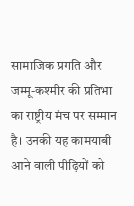सामाजिक प्रगति और जम्मू-कश्मीर की प्रतिभा का राष्ट्रीय मंच पर सम्मान है। उनकी यह कामयाबी आने वाली पीढ़ियों को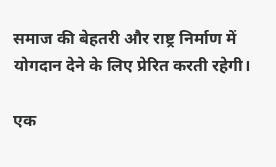समाज की बेहतरी और राष्ट्र निर्माण में योगदान देने के लिए प्रेरित करती रहेगी।

एक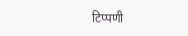टिप्पणी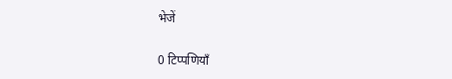भेजें

0 टिप्पणियाँ